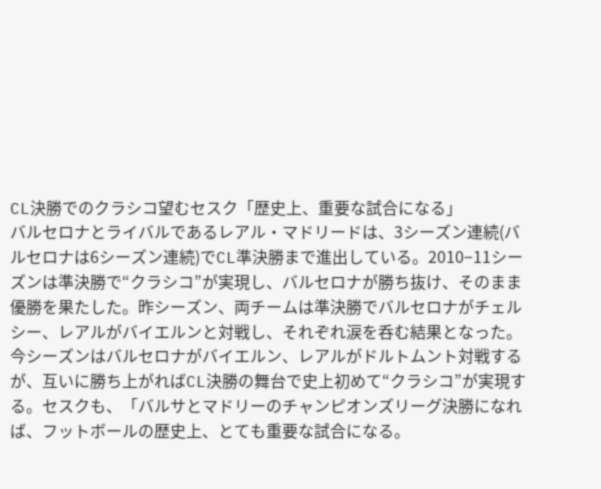CL決勝でのクラシコ望むセスク「歴史上、重要な試合になる」
バルセロナとライバルであるレアル・マドリードは、3シーズン連続(バルセロナは6シーズン連続)でCL準決勝まで進出している。2010−11シーズンは準決勝で“クラシコ”が実現し、バルセロナが勝ち抜け、そのまま優勝を果たした。昨シーズン、両チームは準決勝でバルセロナがチェルシー、レアルがバイエルンと対戦し、それぞれ涙を呑む結果となった。今シーズンはバルセロナがバイエルン、レアルがドルトムント対戦するが、互いに勝ち上がればCL決勝の舞台で史上初めて“クラシコ”が実現する。セスクも、「バルサとマドリーのチャンピオンズリーグ決勝になれば、フットボールの歴史上、とても重要な試合になる。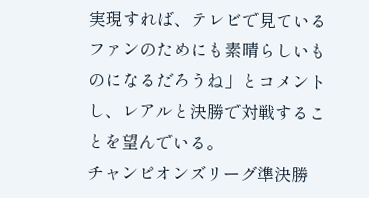実現すれば、テレビで見ているファンのためにも素晴らしいものになるだろうね」とコメントし、レアルと決勝で対戦することを望んでいる。
チャンピオンズリーグ準決勝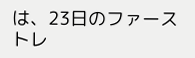は、23日のファーストレ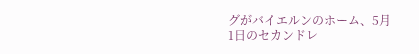グがバイエルンのホーム、5月1日のセカンドレ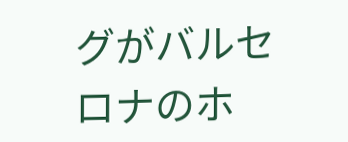グがバルセロナのホ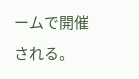ームで開催される。